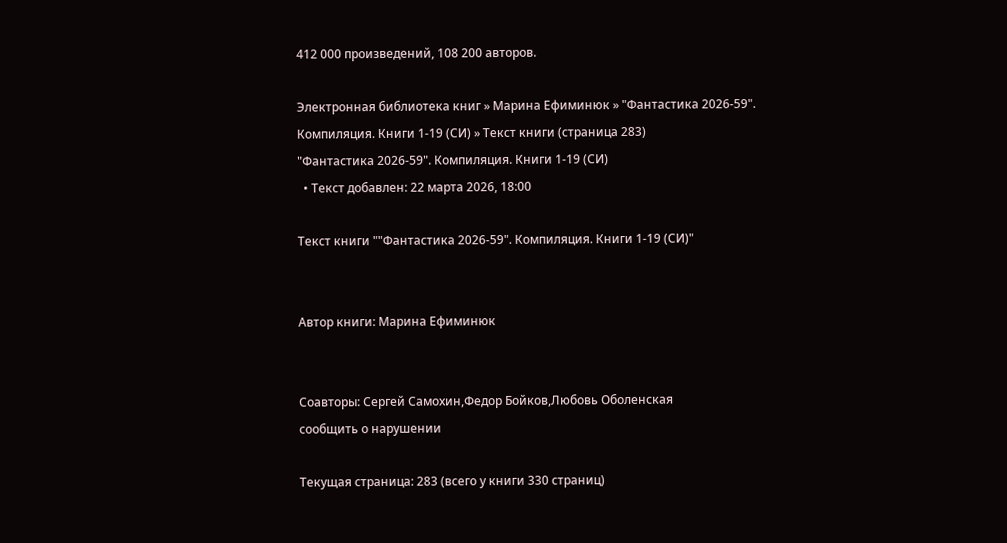412 000 произведений, 108 200 авторов.

Электронная библиотека книг » Марина Ефиминюк » "Фантастика 2026-59". Компиляция. Книги 1-19 (СИ) » Текст книги (страница 283)
"Фантастика 2026-59". Компиляция. Книги 1-19 (СИ)
  • Текст добавлен: 22 марта 2026, 18:00

Текст книги ""Фантастика 2026-59". Компиляция. Книги 1-19 (СИ)"


Автор книги: Марина Ефиминюк


Соавторы: Сергей Самохин,Федор Бойков,Любовь Оболенская
сообщить о нарушении

Текущая страница: 283 (всего у книги 330 страниц)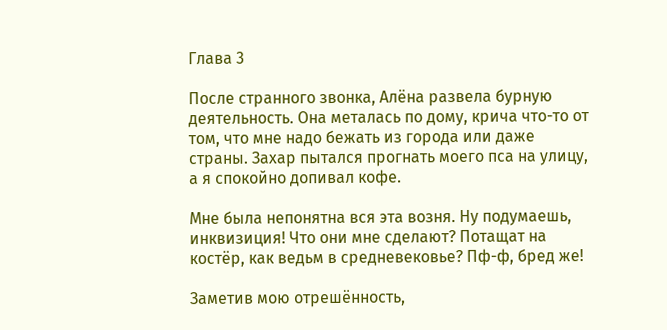Глава 3

После странного звонка, Алёна развела бурную деятельность. Она металась по дому, крича что-то от том, что мне надо бежать из города или даже страны. Захар пытался прогнать моего пса на улицу, а я спокойно допивал кофе.

Мне была непонятна вся эта возня. Ну подумаешь, инквизиция! Что они мне сделают? Потащат на костёр, как ведьм в средневековье? Пф-ф, бред же!

Заметив мою отрешённость,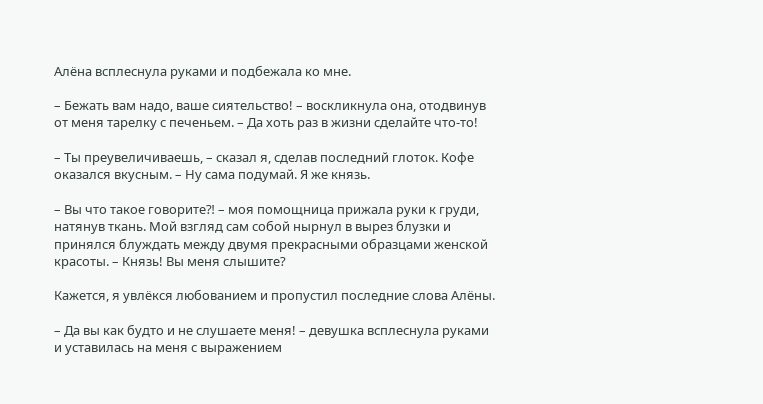Алёна всплеснула руками и подбежала ко мне.

– Бежать вам надо, ваше сиятельство! – воскликнула она, отодвинув от меня тарелку с печеньем. – Да хоть раз в жизни сделайте что-то!

– Ты преувеличиваешь, – сказал я, сделав последний глоток. Кофе оказался вкусным. – Ну сама подумай. Я же князь.

– Вы что такое говорите⁈ – моя помощница прижала руки к груди, натянув ткань. Мой взгляд сам собой нырнул в вырез блузки и принялся блуждать между двумя прекрасными образцами женской красоты. – Князь! Вы меня слышите?

Кажется, я увлёкся любованием и пропустил последние слова Алёны.

– Да вы как будто и не слушаете меня! – девушка всплеснула руками и уставилась на меня с выражением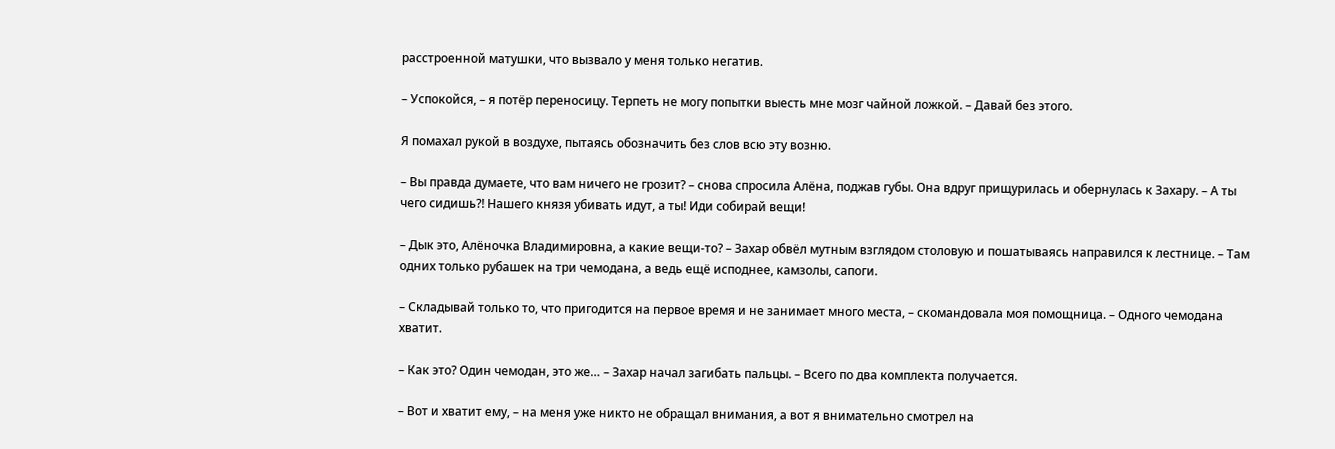расстроенной матушки, что вызвало у меня только негатив.

– Успокойся, – я потёр переносицу. Терпеть не могу попытки выесть мне мозг чайной ложкой. – Давай без этого.

Я помахал рукой в воздухе, пытаясь обозначить без слов всю эту возню.

– Вы правда думаете, что вам ничего не грозит? – снова спросила Алёна, поджав губы. Она вдруг прищурилась и обернулась к Захару. – А ты чего сидишь⁈ Нашего князя убивать идут, а ты! Иди собирай вещи!

– Дык это, Алёночка Владимировна, а какие вещи-то? – Захар обвёл мутным взглядом столовую и пошатываясь направился к лестнице. – Там одних только рубашек на три чемодана, а ведь ещё исподнее, камзолы, сапоги.

– Складывай только то, что пригодится на первое время и не занимает много места, – скомандовала моя помощница. – Одного чемодана хватит.

– Как это? Один чемодан, это же… – Захар начал загибать пальцы. – Всего по два комплекта получается.

– Вот и хватит ему, – на меня уже никто не обращал внимания, а вот я внимательно смотрел на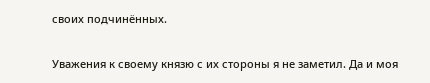своих подчинённых.

Уважения к своему князю с их стороны я не заметил. Да и моя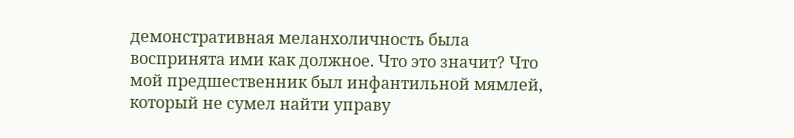демонстративная меланхоличность была воспринята ими как должное. Что это значит? Что мой предшественник был инфантильной мямлей, который не сумел найти управу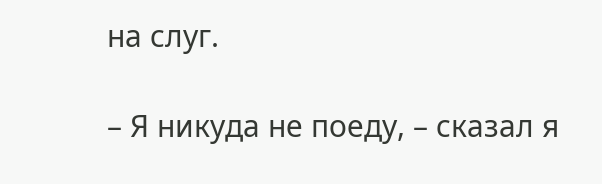на слуг.

– Я никуда не поеду, – сказал я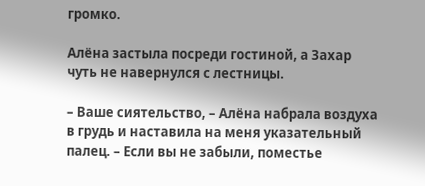громко.

Алёна застыла посреди гостиной, а Захар чуть не навернулся с лестницы.

– Ваше сиятельство, – Алёна набрала воздуха в грудь и наставила на меня указательный палец. – Если вы не забыли, поместье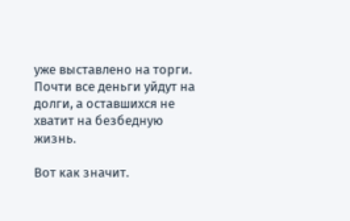уже выставлено на торги. Почти все деньги уйдут на долги, а оставшихся не хватит на безбедную жизнь.

Вот как значит.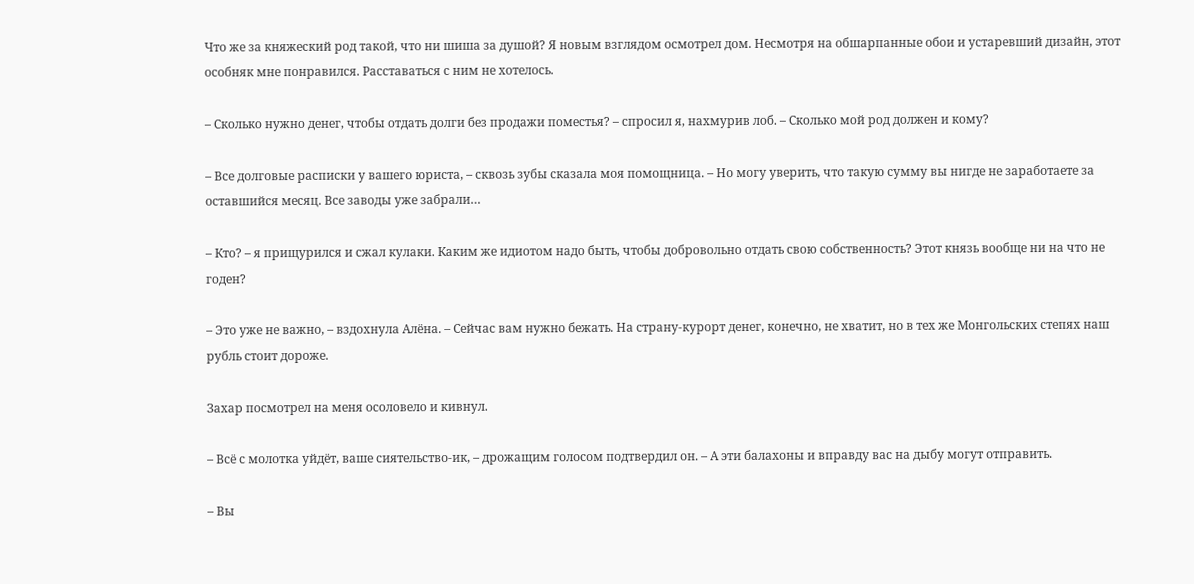Что же за княжеский род такой, что ни шиша за душой? Я новым взглядом осмотрел дом. Несмотря на обшарпанные обои и устаревший дизайн, этот особняк мне понравился. Расставаться с ним не хотелось.

– Сколько нужно денег, чтобы отдать долги без продажи поместья? – спросил я, нахмурив лоб. – Сколько мой род должен и кому?

– Все долговые расписки у вашего юриста, – сквозь зубы сказала моя помощница. – Но могу уверить, что такую сумму вы нигде не заработаете за оставшийся месяц. Все заводы уже забрали…

– Кто? – я прищурился и сжал кулаки. Каким же идиотом надо быть, чтобы добровольно отдать свою собственность? Этот князь вообще ни на что не годен?

– Это уже не важно, – вздохнула Алёна. – Сейчас вам нужно бежать. На страну-курорт денег, конечно, не хватит, но в тех же Монгольских степях наш рубль стоит дороже.

Захар посмотрел на меня осоловело и кивнул.

– Всё с молотка уйдёт, ваше сиятельство-ик, – дрожащим голосом подтвердил он. – А эти балахоны и вправду вас на дыбу могут отправить.

– Вы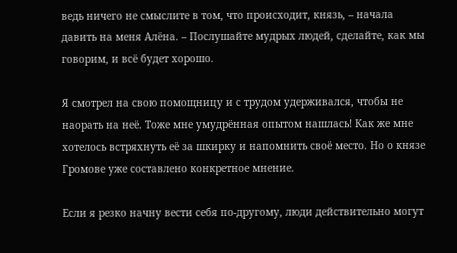ведь ничего не смыслите в том, что происходит, князь, – начала давить на меня Алёна. – Послушайте мудрых людей, сделайте, как мы говорим, и всё будет хорошо.

Я смотрел на свою помощницу и с трудом удерживался, чтобы не наорать на неё. Тоже мне умудрённая опытом нашлась! Как же мне хотелось встряхнуть её за шкирку и напомнить своё место. Но о князе Громове уже составлено конкретное мнение.

Если я резко начну вести себя по-другому, люди действительно могут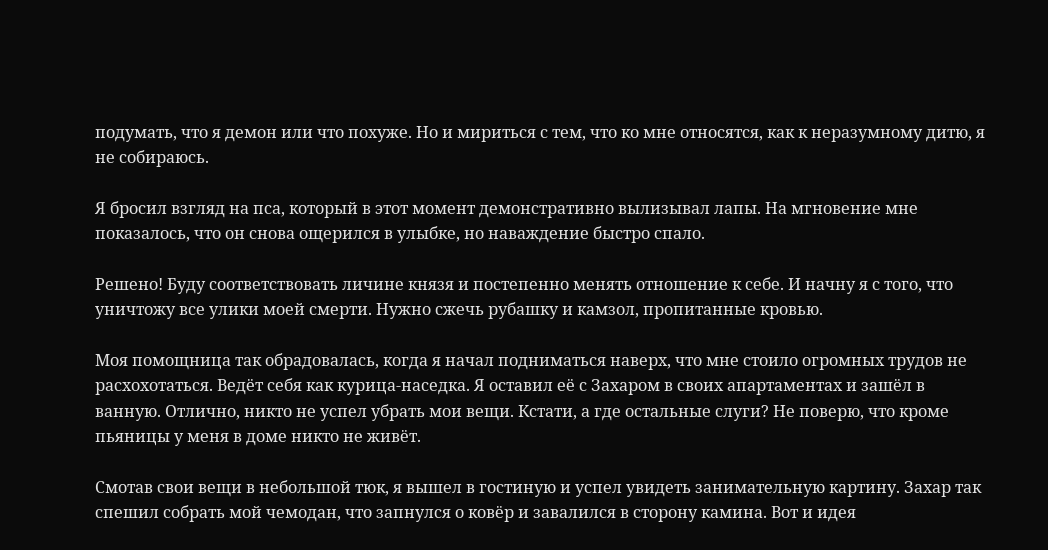подумать, что я демон или что похуже. Но и мириться с тем, что ко мне относятся, как к неразумному дитю, я не собираюсь.

Я бросил взгляд на пса, который в этот момент демонстративно вылизывал лапы. На мгновение мне показалось, что он снова ощерился в улыбке, но наваждение быстро спало.

Решено! Буду соответствовать личине князя и постепенно менять отношение к себе. И начну я с того, что уничтожу все улики моей смерти. Нужно сжечь рубашку и камзол, пропитанные кровью.

Моя помощница так обрадовалась, когда я начал подниматься наверх, что мне стоило огромных трудов не расхохотаться. Ведёт себя как курица-наседка. Я оставил её с Захаром в своих апартаментах и зашёл в ванную. Отлично, никто не успел убрать мои вещи. Кстати, а где остальные слуги? Не поверю, что кроме пьяницы у меня в доме никто не живёт.

Смотав свои вещи в небольшой тюк, я вышел в гостиную и успел увидеть занимательную картину. Захар так спешил собрать мой чемодан, что запнулся о ковёр и завалился в сторону камина. Вот и идея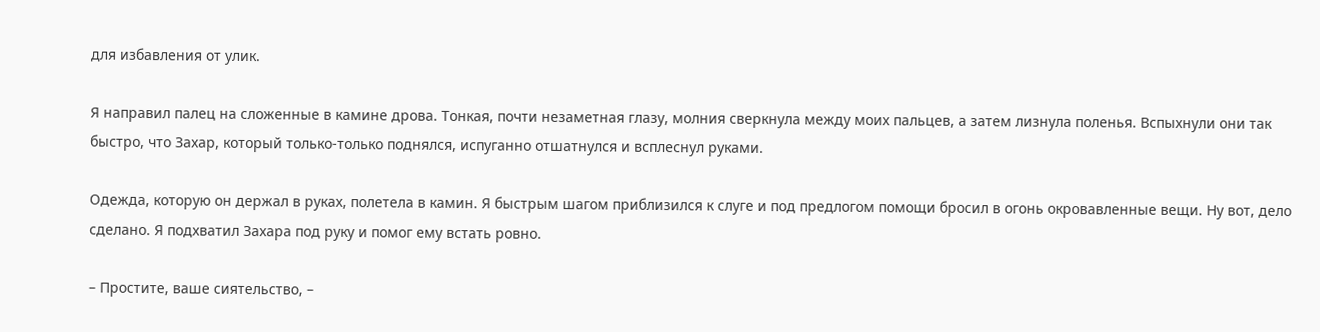для избавления от улик.

Я направил палец на сложенные в камине дрова. Тонкая, почти незаметная глазу, молния сверкнула между моих пальцев, а затем лизнула поленья. Вспыхнули они так быстро, что Захар, который только-только поднялся, испуганно отшатнулся и всплеснул руками.

Одежда, которую он держал в руках, полетела в камин. Я быстрым шагом приблизился к слуге и под предлогом помощи бросил в огонь окровавленные вещи. Ну вот, дело сделано. Я подхватил Захара под руку и помог ему встать ровно.

– Простите, ваше сиятельство, –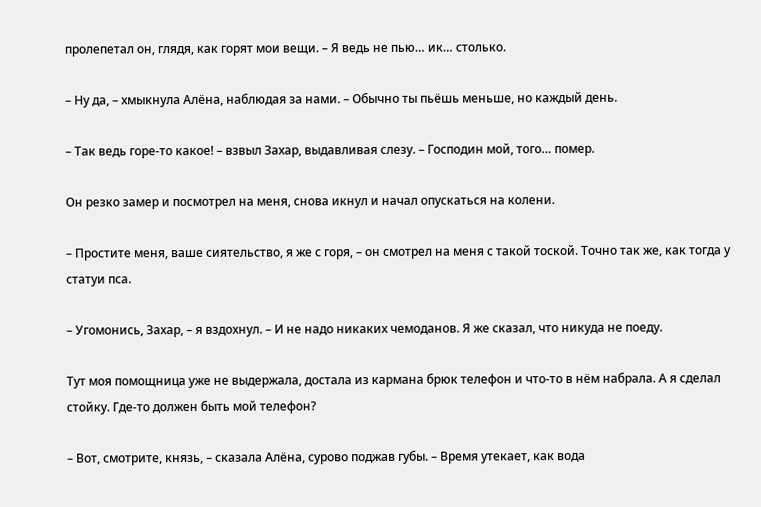пролепетал он, глядя, как горят мои вещи. – Я ведь не пью… ик… столько.

– Ну да, – хмыкнула Алёна, наблюдая за нами. – Обычно ты пьёшь меньше, но каждый день.

– Так ведь горе-то какое! – взвыл Захар, выдавливая слезу. – Господин мой, того… помер.

Он резко замер и посмотрел на меня, снова икнул и начал опускаться на колени.

– Простите меня, ваше сиятельство, я же с горя, – он смотрел на меня с такой тоской. Точно так же, как тогда у статуи пса.

– Угомонись, Захар, – я вздохнул. – И не надо никаких чемоданов. Я же сказал, что никуда не поеду.

Тут моя помощница уже не выдержала, достала из кармана брюк телефон и что-то в нём набрала. А я сделал стойку. Где-то должен быть мой телефон?

– Вот, смотрите, князь, – сказала Алёна, сурово поджав губы. – Время утекает, как вода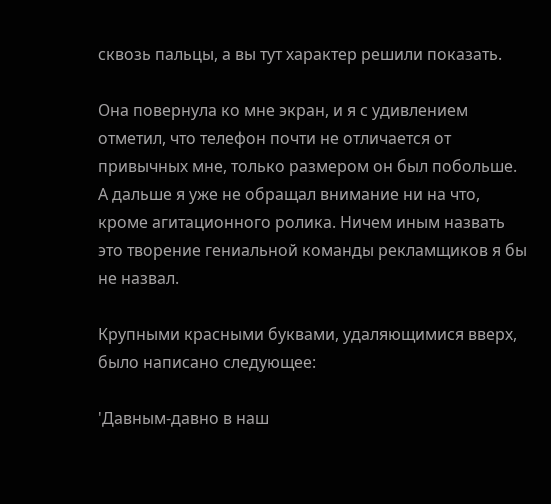сквозь пальцы, а вы тут характер решили показать.

Она повернула ко мне экран, и я с удивлением отметил, что телефон почти не отличается от привычных мне, только размером он был побольше. А дальше я уже не обращал внимание ни на что, кроме агитационного ролика. Ничем иным назвать это творение гениальной команды рекламщиков я бы не назвал.

Крупными красными буквами, удаляющимися вверх, было написано следующее:

'Давным-давно в наш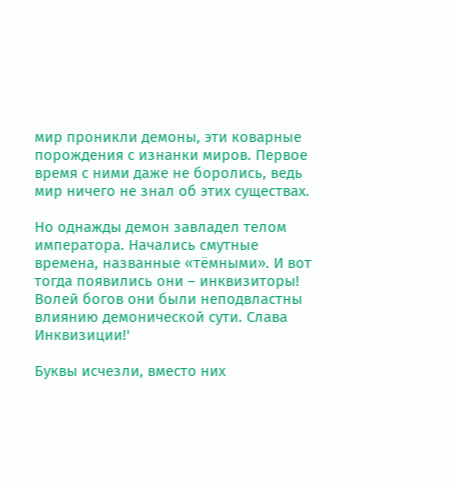мир проникли демоны, эти коварные порождения с изнанки миров. Первое время с ними даже не боролись, ведь мир ничего не знал об этих существах.

Но однажды демон завладел телом императора. Начались смутные времена, названные «тёмными». И вот тогда появились они – инквизиторы! Волей богов они были неподвластны влиянию демонической сути. Слава Инквизиции!'

Буквы исчезли, вместо них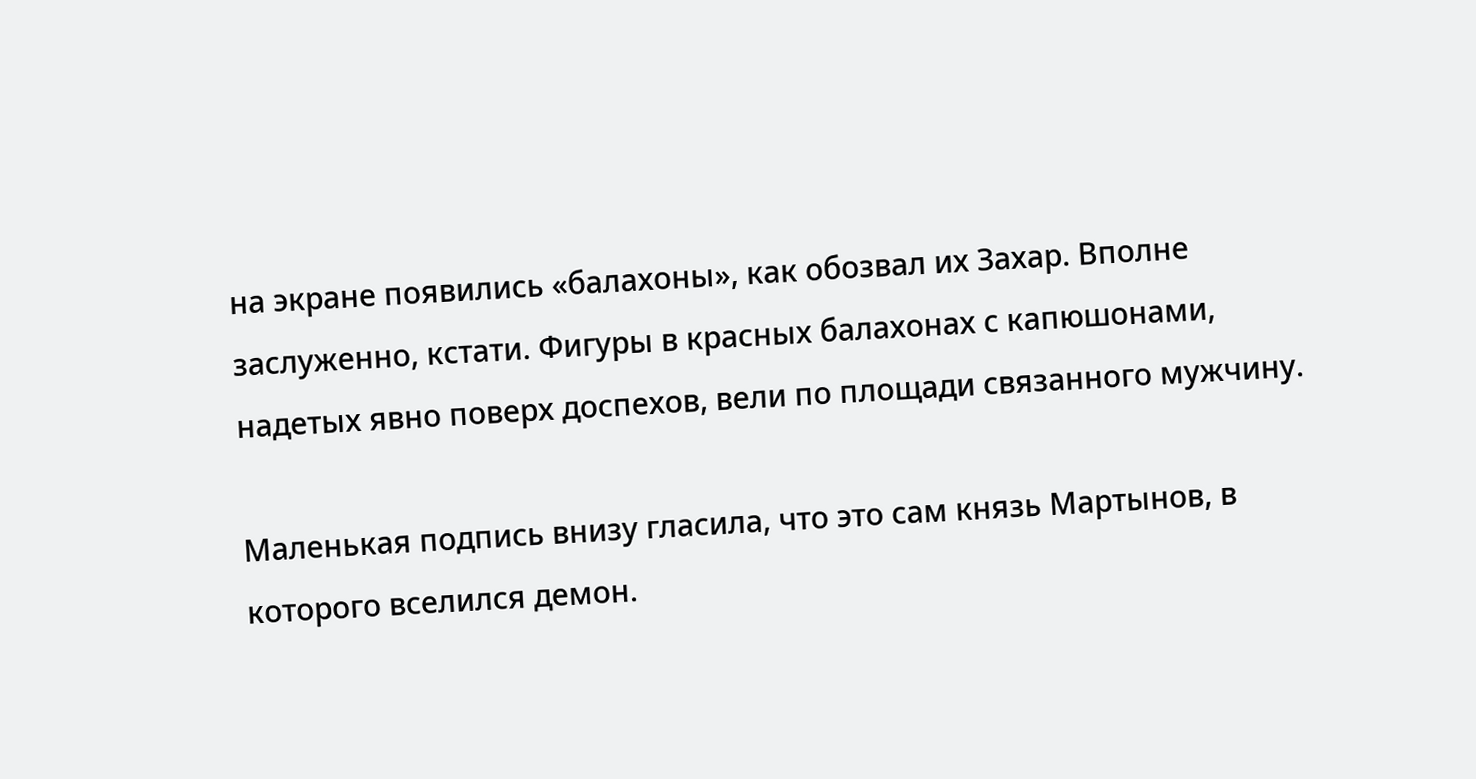на экране появились «балахоны», как обозвал их Захар. Вполне заслуженно, кстати. Фигуры в красных балахонах с капюшонами, надетых явно поверх доспехов, вели по площади связанного мужчину.

Маленькая подпись внизу гласила, что это сам князь Мартынов, в которого вселился демон.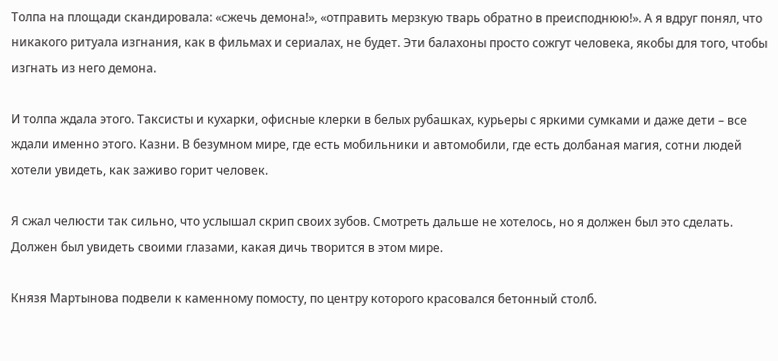Толпа на площади скандировала: «сжечь демона!», «отправить мерзкую тварь обратно в преисподнюю!». А я вдруг понял, что никакого ритуала изгнания, как в фильмах и сериалах, не будет. Эти балахоны просто сожгут человека, якобы для того, чтобы изгнать из него демона.

И толпа ждала этого. Таксисты и кухарки, офисные клерки в белых рубашках, курьеры с яркими сумками и даже дети – все ждали именно этого. Казни. В безумном мире, где есть мобильники и автомобили, где есть долбаная магия, сотни людей хотели увидеть, как заживо горит человек.

Я сжал челюсти так сильно, что услышал скрип своих зубов. Смотреть дальше не хотелось, но я должен был это сделать. Должен был увидеть своими глазами, какая дичь творится в этом мире.

Князя Мартынова подвели к каменному помосту, по центру которого красовался бетонный столб.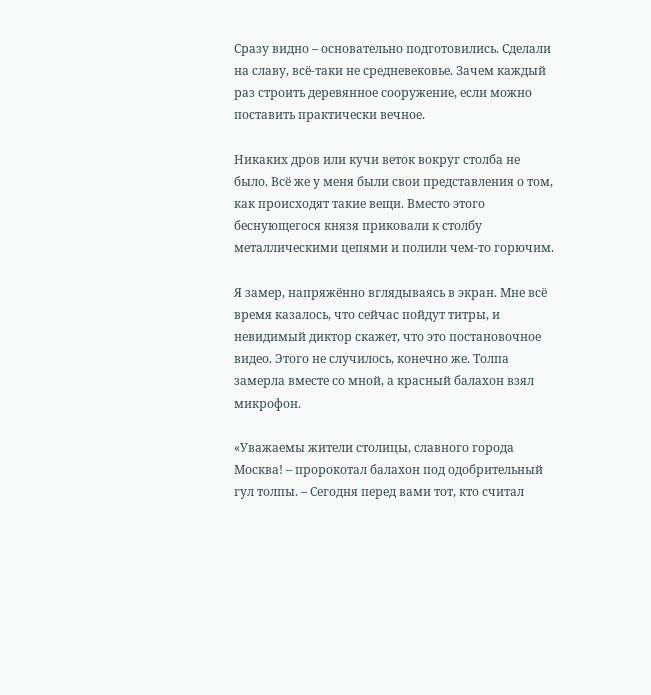Сразу видно – основательно подготовились. Сделали на славу, всё-таки не средневековье. Зачем каждый раз строить деревянное сооружение, если можно поставить практически вечное.

Никаких дров или кучи веток вокруг столба не было. Всё же у меня были свои представления о том, как происходят такие вещи. Вместо этого беснующегося князя приковали к столбу металлическими цепями и полили чем-то горючим.

Я замер, напряжённо вглядываясь в экран. Мне всё время казалось, что сейчас пойдут титры, и невидимый диктор скажет, что это постановочное видео. Этого не случилось, конечно же. Толпа замерла вместе со мной, а красный балахон взял микрофон.

«Уважаемы жители столицы, славного города Москва! – пророкотал балахон под одобрительный гул толпы. – Сегодня перед вами тот, кто считал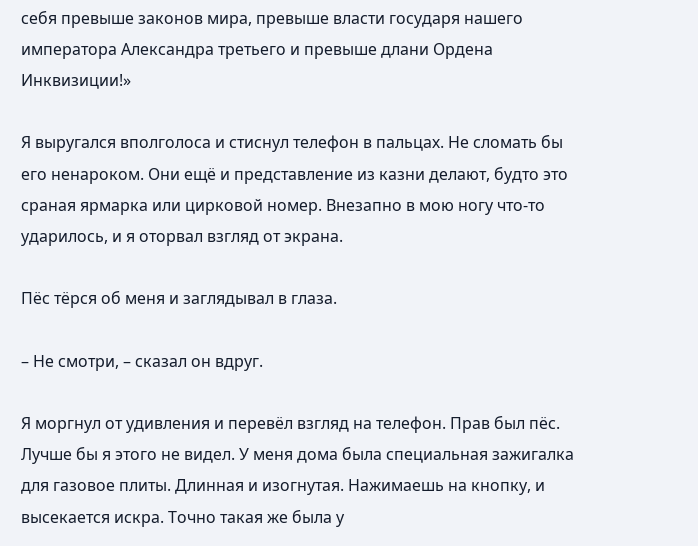себя превыше законов мира, превыше власти государя нашего императора Александра третьего и превыше длани Ордена Инквизиции!»

Я выругался вполголоса и стиснул телефон в пальцах. Не сломать бы его ненароком. Они ещё и представление из казни делают, будто это сраная ярмарка или цирковой номер. Внезапно в мою ногу что-то ударилось, и я оторвал взгляд от экрана.

Пёс тёрся об меня и заглядывал в глаза.

– Не смотри, – сказал он вдруг.

Я моргнул от удивления и перевёл взгляд на телефон. Прав был пёс. Лучше бы я этого не видел. У меня дома была специальная зажигалка для газовое плиты. Длинная и изогнутая. Нажимаешь на кнопку, и высекается искра. Точно такая же была у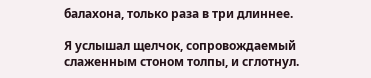балахона, только раза в три длиннее.

Я услышал щелчок, сопровождаемый слаженным стоном толпы, и сглотнул.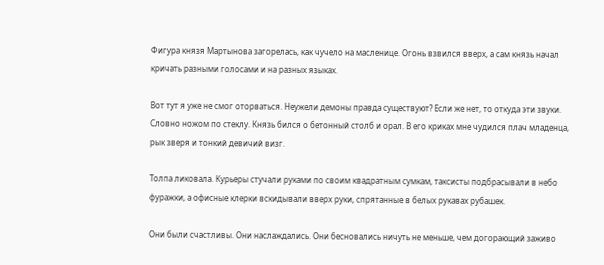Фигура князя Мартынова загорелась, как чучело на масленице. Огонь взвился вверх, а сам князь начал кричать разными голосами и на разных языках.

Вот тут я уже не смог оторваться. Неужели демоны правда существуют? Если же нет, то откуда эти звуки. Словно ножом по стеклу. Князь бился о бетонный столб и орал. В его криках мне чудился плач младенца, рык зверя и тонкий девичий визг.

Толпа ликовала. Курьеры стучали руками по своим квадратным сумкам, таксисты подбрасывали в небо фуражки, а офисные клерки вскидывали вверх руки, спрятанные в белых рукавах рубашек.

Они были счастливы. Они наслаждались. Они бесновались ничуть не меньше, чем догорающий заживо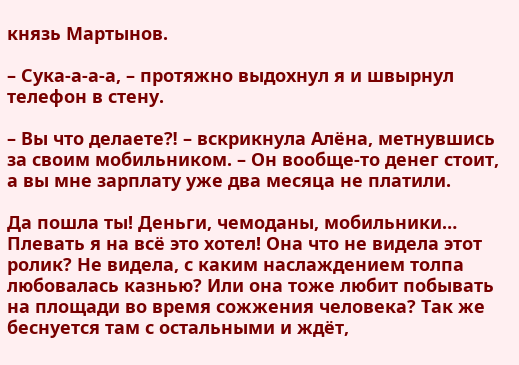князь Мартынов.

– Сука-а-а-а, – протяжно выдохнул я и швырнул телефон в стену.

– Вы что делаете⁈ – вскрикнула Алёна, метнувшись за своим мобильником. – Он вообще-то денег стоит, а вы мне зарплату уже два месяца не платили.

Да пошла ты! Деньги, чемоданы, мобильники… Плевать я на всё это хотел! Она что не видела этот ролик? Не видела, с каким наслаждением толпа любовалась казнью? Или она тоже любит побывать на площади во время сожжения человека? Так же беснуется там с остальными и ждёт,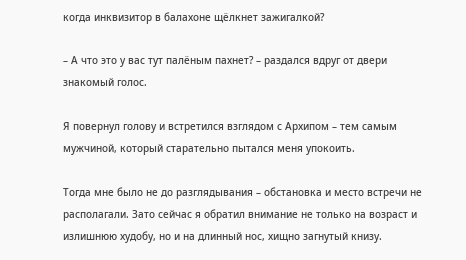когда инквизитор в балахоне щёлкнет зажигалкой?

– А что это у вас тут палёным пахнет? – раздался вдруг от двери знакомый голос.

Я повернул голову и встретился взглядом с Архипом – тем самым мужчиной, который старательно пытался меня упокоить.

Тогда мне было не до разглядывания – обстановка и место встречи не располагали. Зато сейчас я обратил внимание не только на возраст и излишнюю худобу, но и на длинный нос, хищно загнутый книзу.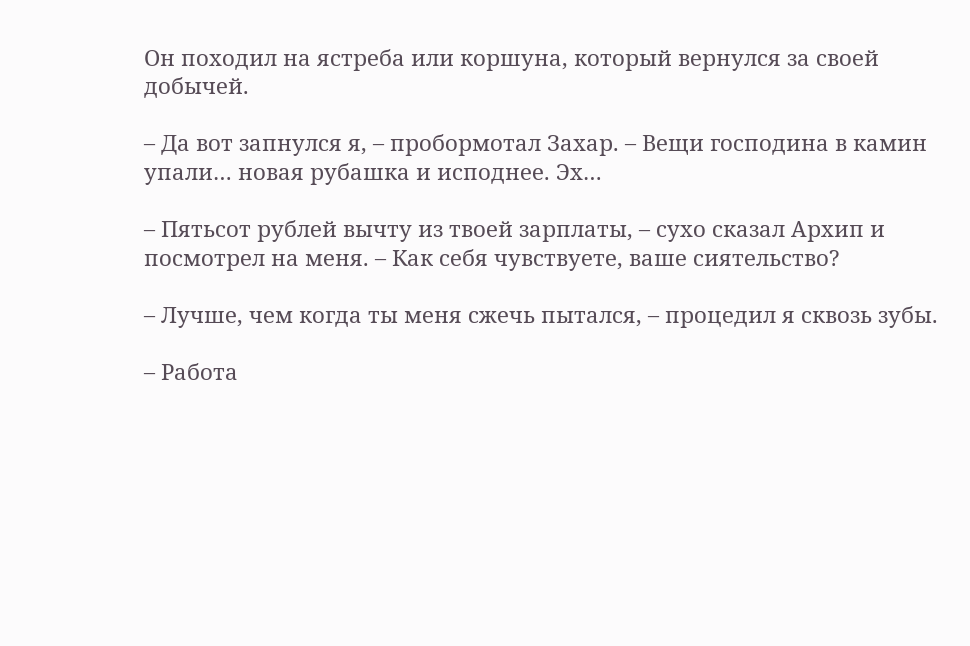Он походил на ястреба или коршуна, который вернулся за своей добычей.

– Да вот запнулся я, – пробормотал Захар. – Вещи господина в камин упали… новая рубашка и исподнее. Эх…

– Пятьсот рублей вычту из твоей зарплаты, – сухо сказал Архип и посмотрел на меня. – Как себя чувствуете, ваше сиятельство?

– Лучше, чем когда ты меня сжечь пытался, – процедил я сквозь зубы.

– Работа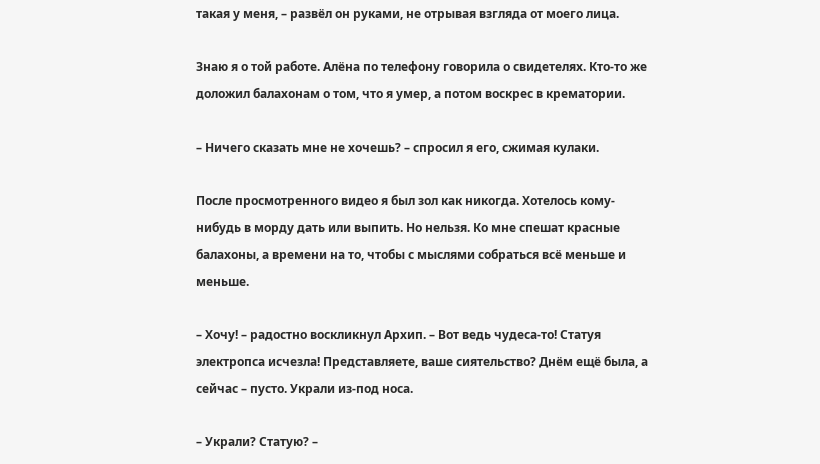такая у меня, – развёл он руками, не отрывая взгляда от моего лица.

Знаю я о той работе. Алёна по телефону говорила о свидетелях. Кто-то же доложил балахонам о том, что я умер, а потом воскрес в крематории.

– Ничего сказать мне не хочешь? – спросил я его, сжимая кулаки.

После просмотренного видео я был зол как никогда. Хотелось кому-нибудь в морду дать или выпить. Но нельзя. Ко мне спешат красные балахоны, а времени на то, чтобы с мыслями собраться всё меньше и меньше.

– Хочу! – радостно воскликнул Архип. – Вот ведь чудеса-то! Статуя электропса исчезла! Представляете, ваше сиятельство? Днём ещё была, а сейчас – пусто. Украли из-под носа.

– Украли? Статую? –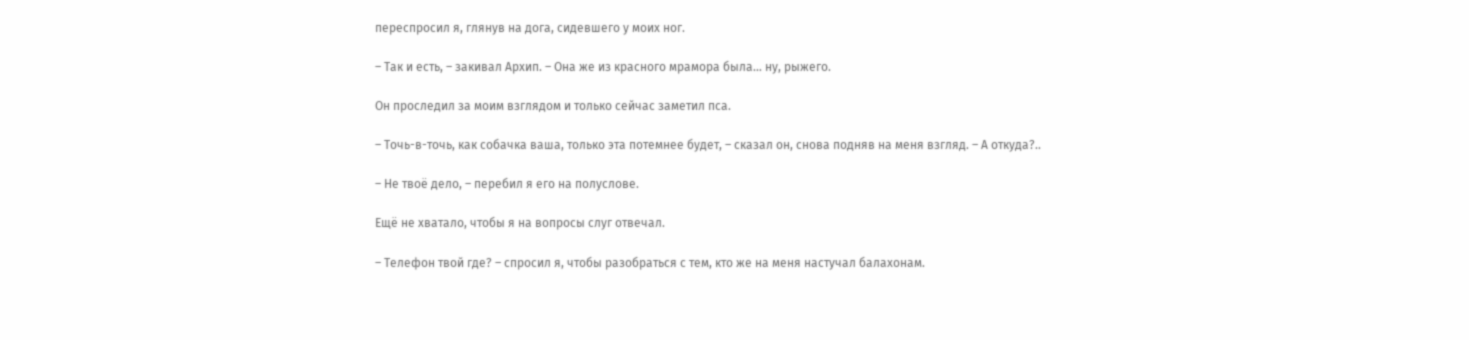переспросил я, глянув на дога, сидевшего у моих ног.

– Так и есть, – закивал Архип. – Она же из красного мрамора была… ну, рыжего.

Он проследил за моим взглядом и только сейчас заметил пса.

– Точь-в-точь, как собачка ваша, только эта потемнее будет, – сказал он, снова подняв на меня взгляд. – А откуда?..

– Не твоё дело, – перебил я его на полуслове.

Ещё не хватало, чтобы я на вопросы слуг отвечал.

– Телефон твой где? – спросил я, чтобы разобраться с тем, кто же на меня настучал балахонам.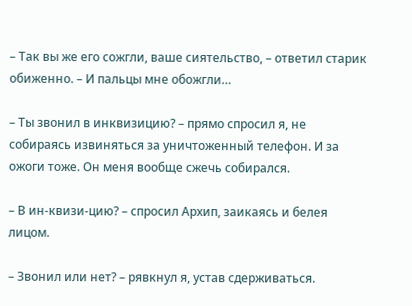– Так вы же его сожгли, ваше сиятельство, – ответил старик обиженно. – И пальцы мне обожгли…

– Ты звонил в инквизицию? – прямо спросил я, не собираясь извиняться за уничтоженный телефон. И за ожоги тоже. Он меня вообще сжечь собирался.

– В ин-квизи-цию? – спросил Архип, заикаясь и белея лицом.

– Звонил или нет? – рявкнул я, устав сдерживаться.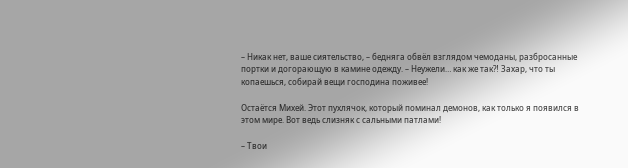– Никак нет, ваше сиятельство, – бедняга обвёл взглядом чемоданы, разбросанные портки и догорающую в камине одежду. – Неужели… как же так⁈ Захар, что ты копаешься, собирай вещи господина поживее!

Остаётся Михей. Этот пухлячок, который поминал демонов, как только я появился в этом мире. Вот ведь слизняк с сальными патлами!

– Твои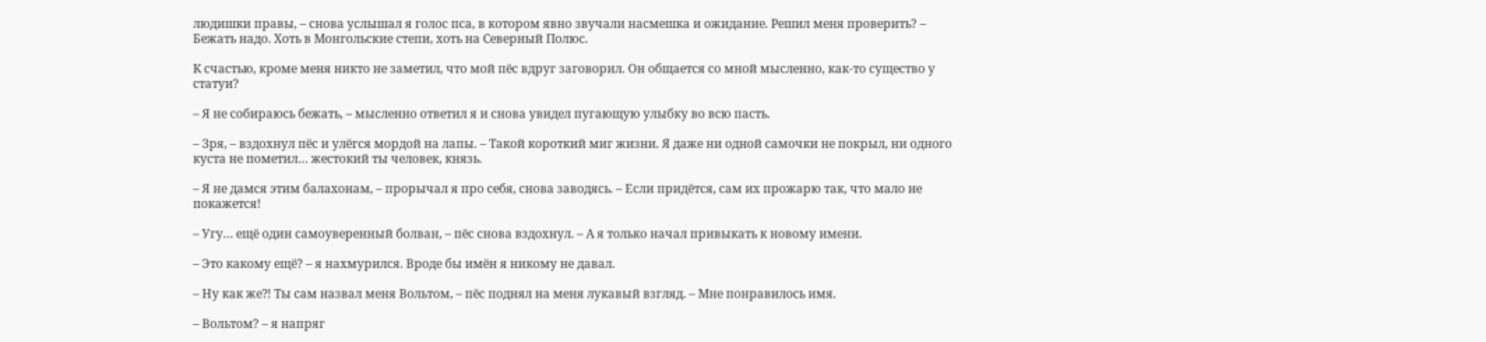людишки правы, – снова услышал я голос пса, в котором явно звучали насмешка и ожидание. Решил меня проверить? – Бежать надо. Хоть в Монгольские степи, хоть на Северный Полюс.

К счастью, кроме меня никто не заметил, что мой пёс вдруг заговорил. Он общается со мной мысленно, как-то существо у статуи?

– Я не собираюсь бежать, – мысленно ответил я и снова увидел пугающую улыбку во всю пасть.

– Зря, – вздохнул пёс и улёгся мордой на лапы. – Такой короткий миг жизни. Я даже ни одной самочки не покрыл, ни одного куста не пометил… жестокий ты человек, князь.

– Я не дамся этим балахонам, – прорычал я про себя, снова заводясь. – Если придётся, сам их прожарю так, что мало не покажется!

– Угу… ещё один самоуверенный болван, – пёс снова вздохнул. – А я только начал привыкать к новому имени.

– Это какому ещё? – я нахмурился. Вроде бы имён я никому не давал.

– Ну как же⁈ Ты сам назвал меня Вольтом, – пёс поднял на меня лукавый взгляд. – Мне понравилось имя.

– Вольтом? – я напряг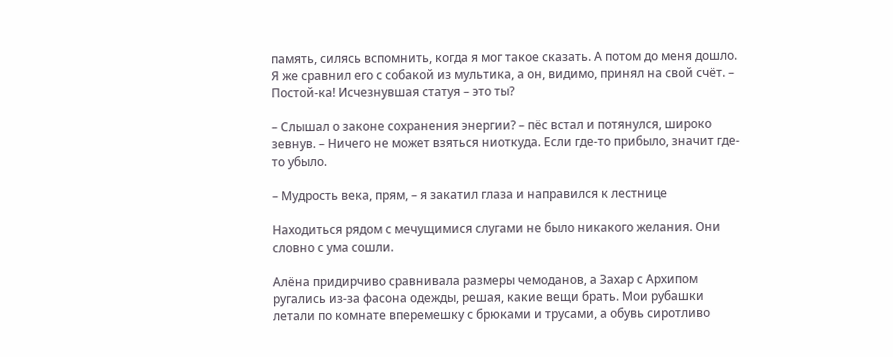память, силясь вспомнить, когда я мог такое сказать. А потом до меня дошло. Я же сравнил его с собакой из мультика, а он, видимо, принял на свой счёт. – Постой-ка! Исчезнувшая статуя – это ты?

– Слышал о законе сохранения энергии? – пёс встал и потянулся, широко зевнув. – Ничего не может взяться ниоткуда. Если где-то прибыло, значит где-то убыло.

– Мудрость века, прям, – я закатил глаза и направился к лестнице

Находиться рядом с мечущимися слугами не было никакого желания. Они словно с ума сошли.

Алёна придирчиво сравнивала размеры чемоданов, а Захар с Архипом ругались из-за фасона одежды, решая, какие вещи брать. Мои рубашки летали по комнате вперемешку с брюками и трусами, а обувь сиротливо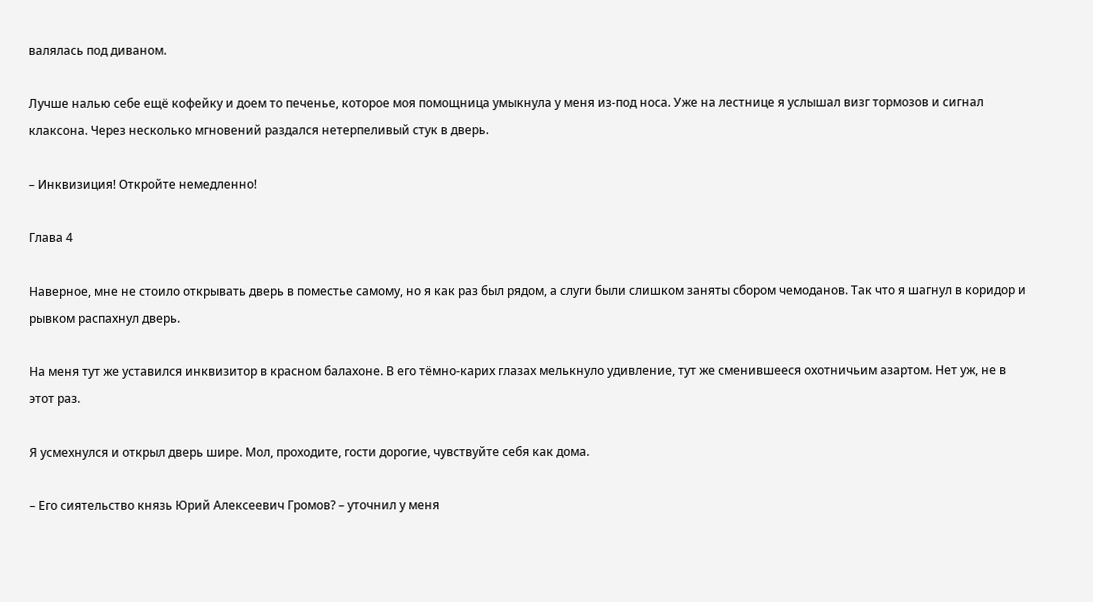валялась под диваном.

Лучше налью себе ещё кофейку и доем то печенье, которое моя помощница умыкнула у меня из-под носа. Уже на лестнице я услышал визг тормозов и сигнал клаксона. Через несколько мгновений раздался нетерпеливый стук в дверь.

– Инквизиция! Откройте немедленно!

Глава 4

Наверное, мне не стоило открывать дверь в поместье самому, но я как раз был рядом, а слуги были слишком заняты сбором чемоданов. Так что я шагнул в коридор и рывком распахнул дверь.

На меня тут же уставился инквизитор в красном балахоне. В его тёмно-карих глазах мелькнуло удивление, тут же сменившееся охотничьим азартом. Нет уж, не в этот раз.

Я усмехнулся и открыл дверь шире. Мол, проходите, гости дорогие, чувствуйте себя как дома.

– Его сиятельство князь Юрий Алексеевич Громов? – уточнил у меня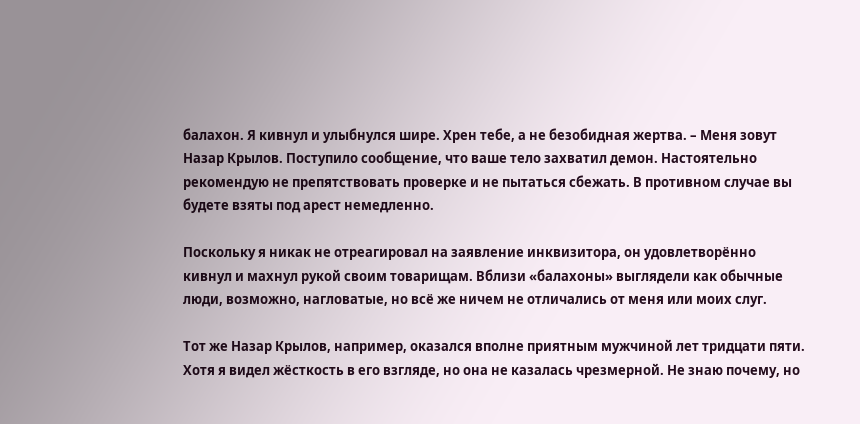балахон. Я кивнул и улыбнулся шире. Хрен тебе, а не безобидная жертва. – Меня зовут Назар Крылов. Поступило сообщение, что ваше тело захватил демон. Настоятельно рекомендую не препятствовать проверке и не пытаться сбежать. В противном случае вы будете взяты под арест немедленно.

Поскольку я никак не отреагировал на заявление инквизитора, он удовлетворённо кивнул и махнул рукой своим товарищам. Вблизи «балахоны» выглядели как обычные люди, возможно, нагловатые, но всё же ничем не отличались от меня или моих слуг.

Тот же Назар Крылов, например, оказался вполне приятным мужчиной лет тридцати пяти. Хотя я видел жёсткость в его взгляде, но она не казалась чрезмерной. Не знаю почему, но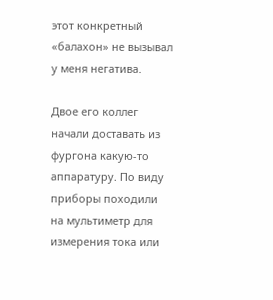этот конкретный «балахон» не вызывал у меня негатива.

Двое его коллег начали доставать из фургона какую-то аппаратуру. По виду приборы походили на мультиметр для измерения тока или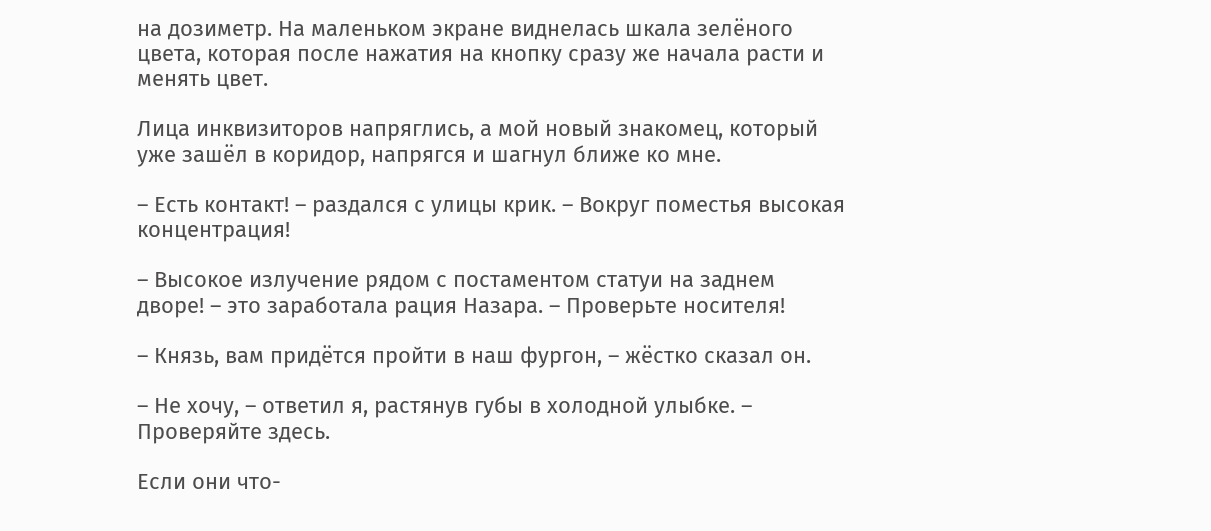на дозиметр. На маленьком экране виднелась шкала зелёного цвета, которая после нажатия на кнопку сразу же начала расти и менять цвет.

Лица инквизиторов напряглись, а мой новый знакомец, который уже зашёл в коридор, напрягся и шагнул ближе ко мне.

– Есть контакт! – раздался с улицы крик. – Вокруг поместья высокая концентрация!

– Высокое излучение рядом с постаментом статуи на заднем дворе! – это заработала рация Назара. – Проверьте носителя!

– Князь, вам придётся пройти в наш фургон, – жёстко сказал он.

– Не хочу, – ответил я, растянув губы в холодной улыбке. – Проверяйте здесь.

Если они что-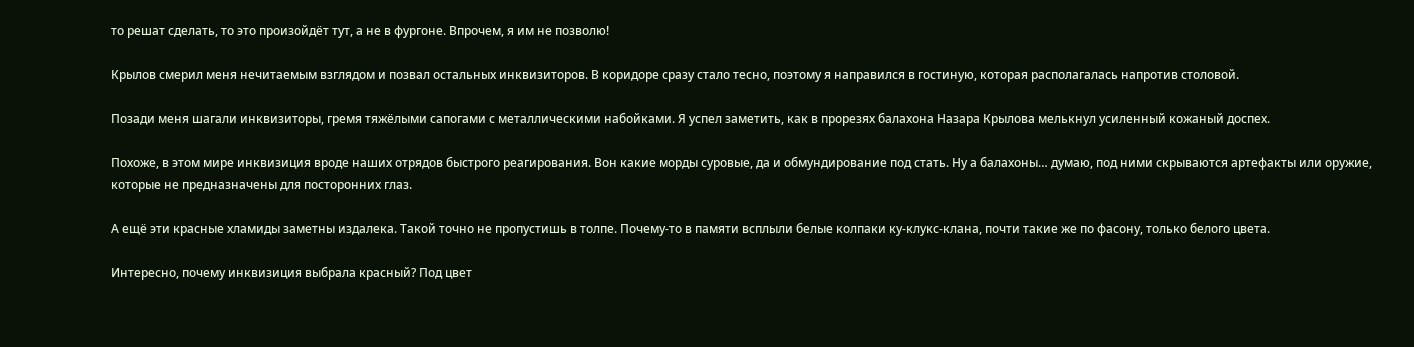то решат сделать, то это произойдёт тут, а не в фургоне. Впрочем, я им не позволю!

Крылов смерил меня нечитаемым взглядом и позвал остальных инквизиторов. В коридоре сразу стало тесно, поэтому я направился в гостиную, которая располагалась напротив столовой.

Позади меня шагали инквизиторы, гремя тяжёлыми сапогами с металлическими набойками. Я успел заметить, как в прорезях балахона Назара Крылова мелькнул усиленный кожаный доспех.

Похоже, в этом мире инквизиция вроде наших отрядов быстрого реагирования. Вон какие морды суровые, да и обмундирование под стать. Ну а балахоны… думаю, под ними скрываются артефакты или оружие, которые не предназначены для посторонних глаз.

А ещё эти красные хламиды заметны издалека. Такой точно не пропустишь в толпе. Почему-то в памяти всплыли белые колпаки ку-клукс-клана, почти такие же по фасону, только белого цвета.

Интересно, почему инквизиция выбрала красный? Под цвет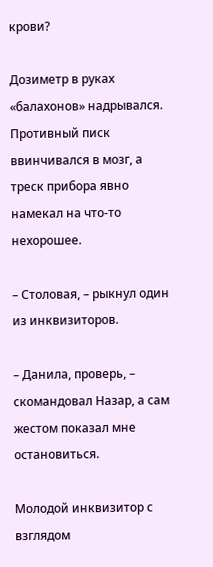крови?

Дозиметр в руках «балахонов» надрывался. Противный писк ввинчивался в мозг, а треск прибора явно намекал на что-то нехорошее.

– Столовая, – рыкнул один из инквизиторов.

– Данила, проверь, – скомандовал Назар, а сам жестом показал мне остановиться.

Молодой инквизитор с взглядом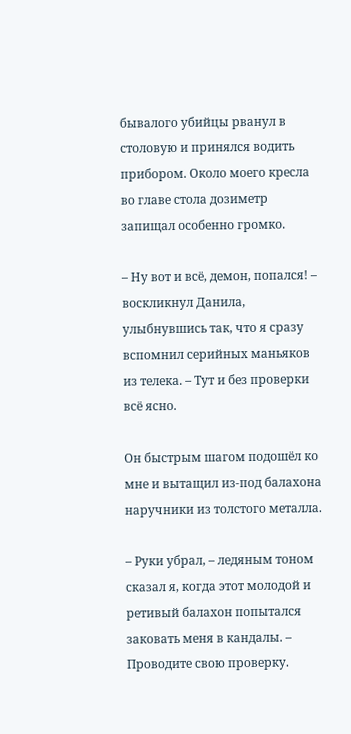бывалого убийцы рванул в столовую и принялся водить прибором. Около моего кресла во главе стола дозиметр запищал особенно громко.

– Ну вот и всё, демон, попался! – воскликнул Данила, улыбнувшись так, что я сразу вспомнил серийных маньяков из телека. – Тут и без проверки всё ясно.

Он быстрым шагом подошёл ко мне и вытащил из-под балахона наручники из толстого металла.

– Руки убрал, – ледяным тоном сказал я, когда этот молодой и ретивый балахон попытался заковать меня в кандалы. – Проводите свою проверку.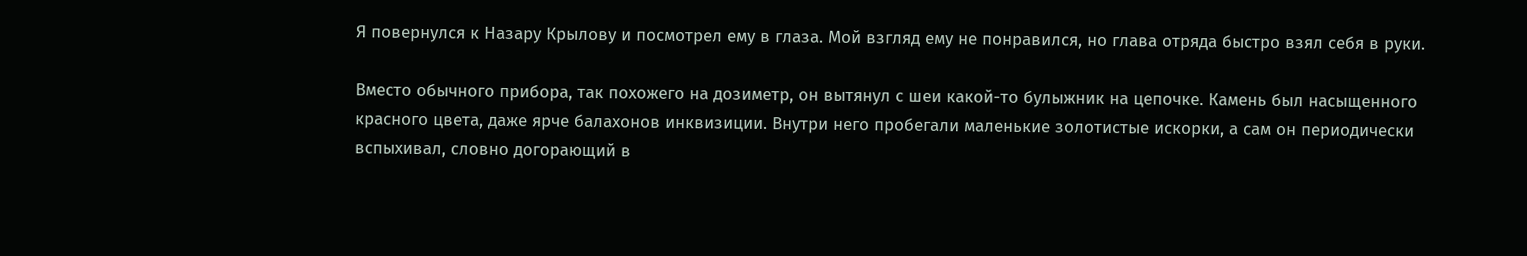Я повернулся к Назару Крылову и посмотрел ему в глаза. Мой взгляд ему не понравился, но глава отряда быстро взял себя в руки.

Вместо обычного прибора, так похожего на дозиметр, он вытянул с шеи какой-то булыжник на цепочке. Камень был насыщенного красного цвета, даже ярче балахонов инквизиции. Внутри него пробегали маленькие золотистые искорки, а сам он периодически вспыхивал, словно догорающий в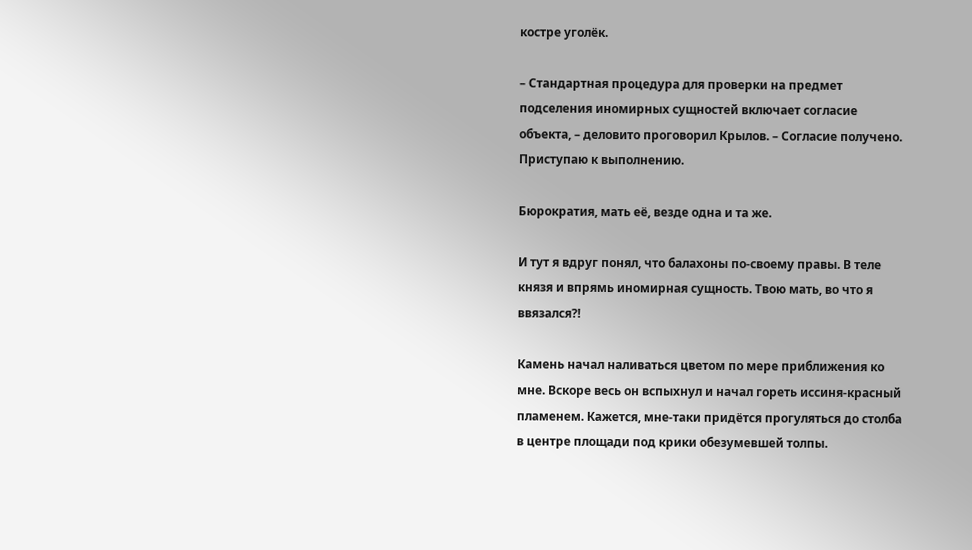костре уголёк.

– Стандартная процедура для проверки на предмет подселения иномирных сущностей включает согласие объекта, – деловито проговорил Крылов. – Согласие получено. Приступаю к выполнению.

Бюрократия, мать её, везде одна и та же.

И тут я вдруг понял, что балахоны по-своему правы. В теле князя и впрямь иномирная сущность. Твою мать, во что я ввязался⁈

Камень начал наливаться цветом по мере приближения ко мне. Вскоре весь он вспыхнул и начал гореть иссиня-красный пламенем. Кажется, мне-таки придётся прогуляться до столба в центре площади под крики обезумевшей толпы.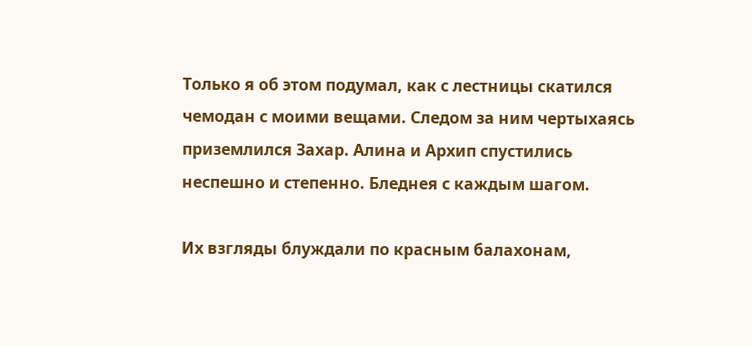Только я об этом подумал, как с лестницы скатился чемодан с моими вещами. Следом за ним чертыхаясь приземлился Захар. Алина и Архип спустились неспешно и степенно. Бледнея с каждым шагом.

Их взгляды блуждали по красным балахонам,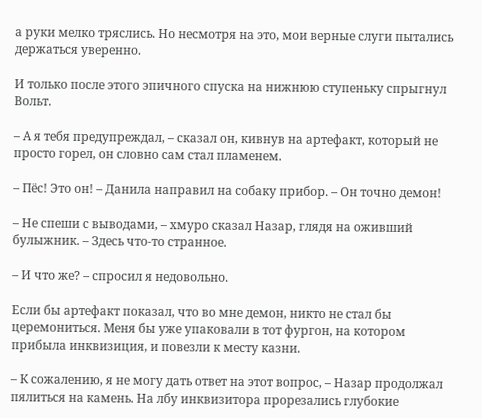а руки мелко тряслись. Но несмотря на это, мои верные слуги пытались держаться уверенно.

И только после этого эпичного спуска на нижнюю ступеньку спрыгнул Вольт.

– А я тебя предупреждал, – сказал он, кивнув на артефакт, который не просто горел, он словно сам стал пламенем.

– Пёс! Это он! – Данила направил на собаку прибор. – Он точно демон!

– Не спеши с выводами, – хмуро сказал Назар, глядя на оживший булыжник. – Здесь что-то странное.

– И что же? – спросил я недовольно.

Если бы артефакт показал, что во мне демон, никто не стал бы церемониться. Меня бы уже упаковали в тот фургон, на котором прибыла инквизиция, и повезли к месту казни.

– К сожалению, я не могу дать ответ на этот вопрос, – Назар продолжал пялиться на камень. На лбу инквизитора прорезались глубокие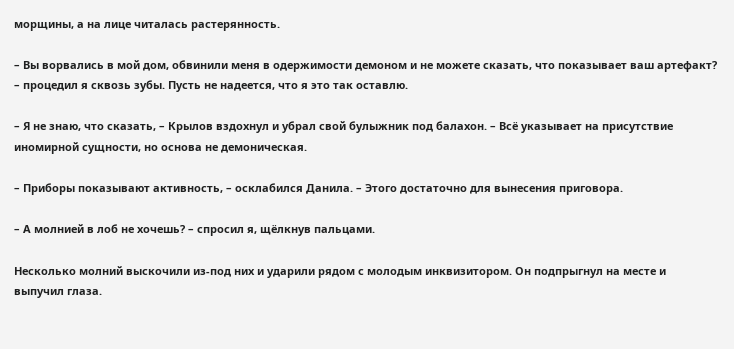морщины, а на лице читалась растерянность.

– Вы ворвались в мой дом, обвинили меня в одержимости демоном и не можете сказать, что показывает ваш артефакт? – процедил я сквозь зубы. Пусть не надеется, что я это так оставлю.

– Я не знаю, что сказать, – Крылов вздохнул и убрал свой булыжник под балахон. – Всё указывает на присутствие иномирной сущности, но основа не демоническая.

– Приборы показывают активность, – осклабился Данила. – Этого достаточно для вынесения приговора.

– А молнией в лоб не хочешь? – спросил я, щёлкнув пальцами.

Несколько молний выскочили из-под них и ударили рядом с молодым инквизитором. Он подпрыгнул на месте и выпучил глаза.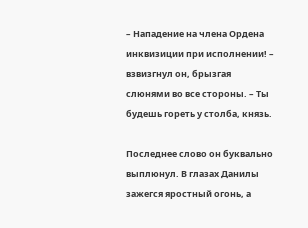– Нападение на члена Ордена инквизиции при исполнении! – взвизгнул он, брызгая слюнями во все стороны. – Ты будешь гореть у столба, князь.

Последнее слово он буквально выплюнул. В глазах Данилы зажегся яростный огонь, а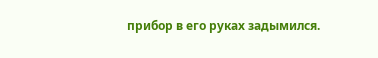прибор в его руках задымился.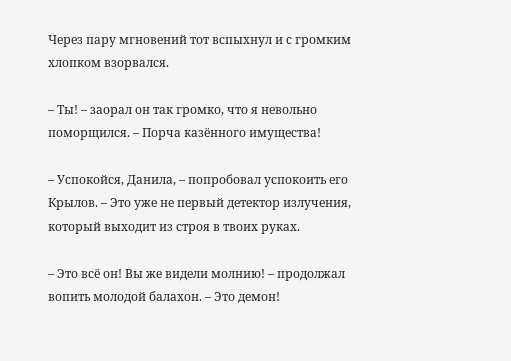Через пару мгновений тот вспыхнул и с громким хлопком взорвался.

– Ты! – заорал он так громко, что я невольно поморщился. – Порча казённого имущества!

– Успокойся, Данила, – попробовал успокоить его Крылов. – Это уже не первый детектор излучения, который выходит из строя в твоих руках.

– Это всё он! Вы же видели молнию! – продолжал вопить молодой балахон. – Это демон!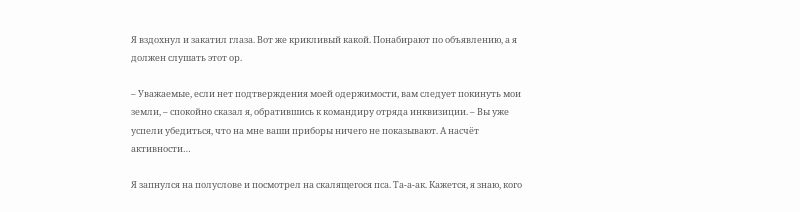Я вздохнул и закатил глаза. Вот же крикливый какой. Понабирают по объявлению, а я должен слушать этот ор.

– Уважаемые, если нет подтверждения моей одержимости, вам следует покинуть мои земли, – спокойно сказал я, обратившись к командиру отряда инквизиции. – Вы уже успели убедиться, что на мне ваши приборы ничего не показывают. А насчёт активности…

Я запнулся на полуслове и посмотрел на скалящегося пса. Та-а-ак. Кажется, я знаю, кого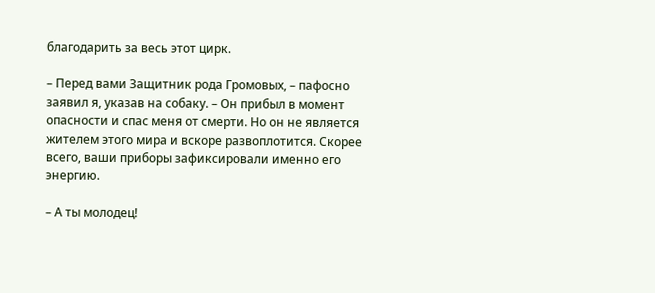благодарить за весь этот цирк.

– Перед вами Защитник рода Громовых, – пафосно заявил я, указав на собаку. – Он прибыл в момент опасности и спас меня от смерти. Но он не является жителем этого мира и вскоре развоплотится. Скорее всего, ваши приборы зафиксировали именно его энергию.

– А ты молодец!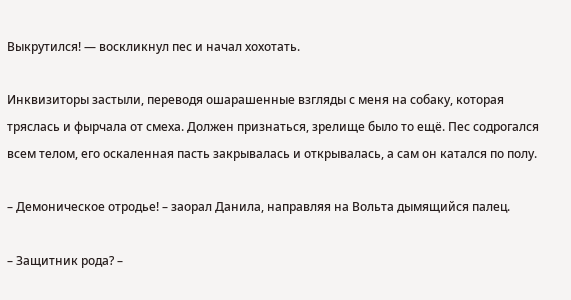Выкрутился! — воскликнул пес и начал хохотать.

Инквизиторы застыли, переводя ошарашенные взгляды с меня на собаку, которая тряслась и фырчала от смеха. Должен признаться, зрелище было то ещё. Пес содрогался всем телом, его оскаленная пасть закрывалась и открывалась, а сам он катался по полу.

– Демоническое отродье! – заорал Данила, направляя на Вольта дымящийся палец.

– Защитник рода? –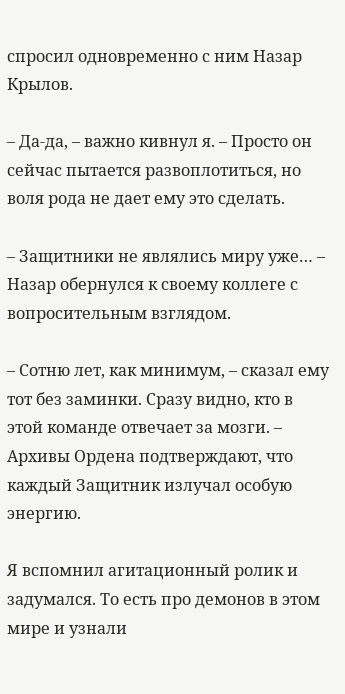спросил одновременно с ним Назар Крылов.

– Да-да, – важно кивнул я. – Просто он сейчас пытается развоплотиться, но воля рода не дает ему это сделать.

– Защитники не являлись миру уже… – Назар обернулся к своему коллеге с вопросительным взглядом.

– Сотню лет, как минимум, – сказал ему тот без заминки. Сразу видно, кто в этой команде отвечает за мозги. – Архивы Ордена подтверждают, что каждый Защитник излучал особую энергию.

Я вспомнил агитационный ролик и задумался. То есть про демонов в этом мире и узнали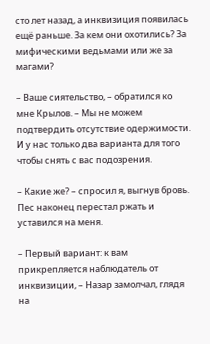сто лет назад, а инквизиция появилась ещё раньше. За кем они охотились? За мифическими ведьмами или же за магами?

– Ваше сиятельство, – обратился ко мне Крылов. – Мы не можем подтвердить отсутствие одержимости. И у нас только два варианта для того чтобы снять с вас подозрения.

– Какие же? – спросил я, выгнув бровь. Пес наконец перестал ржать и уставился на меня.

– Первый вариант: к вам прикрепляется наблюдатель от инквизиции, – Назар замолчал, глядя на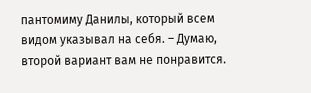пантомиму Данилы, который всем видом указывал на себя. – Думаю, второй вариант вам не понравится.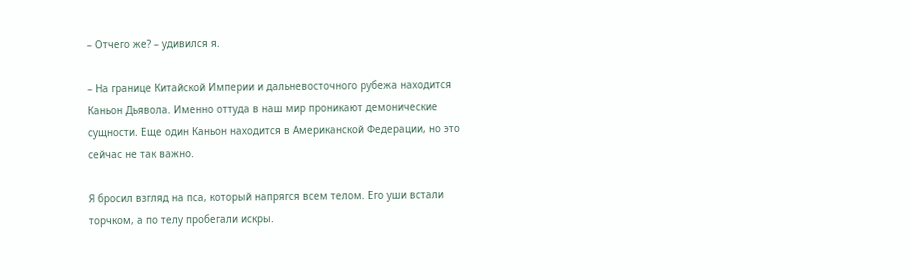– Отчего же? – удивился я.

– На границе Китайской Империи и дальневосточного рубежа находится Каньон Дьявола. Именно оттуда в наш мир проникают демонические сущности. Еще один Каньон находится в Американской Федерации, но это сейчас не так важно.

Я бросил взгляд на пса, который напрягся всем телом. Его уши встали торчком, а по телу пробегали искры.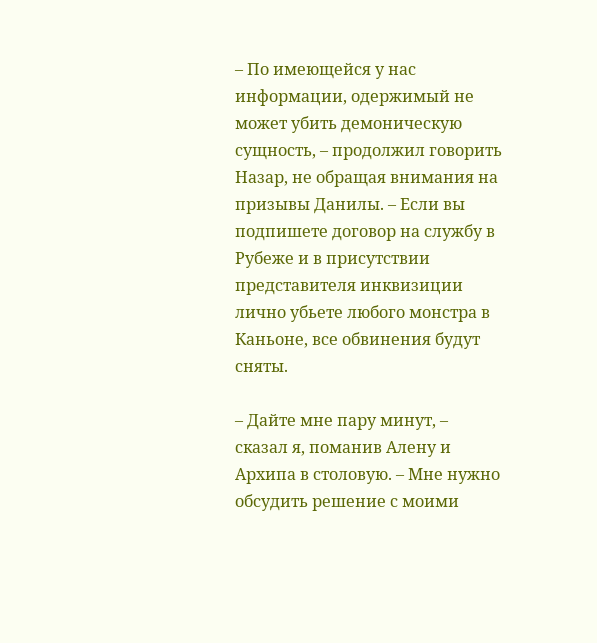– По имеющейся у нас информации, одержимый не может убить демоническую сущность, – продолжил говорить Назар, не обращая внимания на призывы Данилы. – Если вы подпишете договор на службу в Рубеже и в присутствии представителя инквизиции лично убьете любого монстра в Каньоне, все обвинения будут сняты.

– Дайте мне пару минут, – сказал я, поманив Алену и Архипа в столовую. – Мне нужно обсудить решение с моими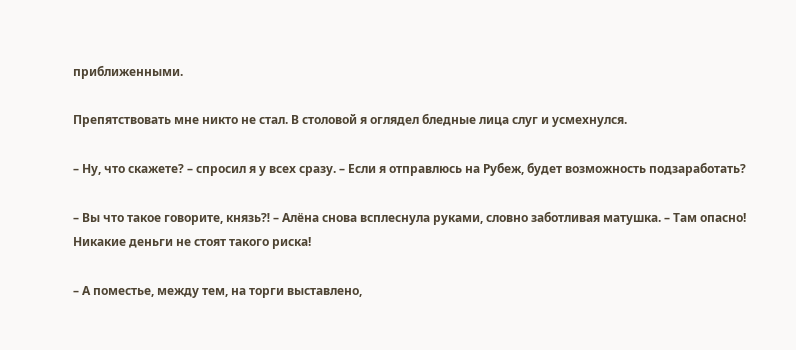приближенными.

Препятствовать мне никто не стал. В столовой я оглядел бледные лица слуг и усмехнулся.

– Ну, что скажете? – спросил я у всех сразу. – Если я отправлюсь на Рубеж, будет возможность подзаработать?

– Вы что такое говорите, князь⁈ – Алёна снова всплеснула руками, словно заботливая матушка. – Там опасно! Никакие деньги не стоят такого риска!

– А поместье, между тем, на торги выставлено,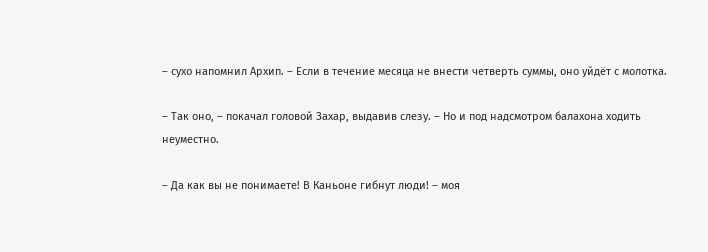– сухо напомнил Архип. – Если в течение месяца не внести четверть суммы, оно уйдёт с молотка.

– Так оно, – покачал головой Захар, выдавив слезу. – Но и под надсмотром балахона ходить неуместно.

– Да как вы не понимаете! В Каньоне гибнут люди! – моя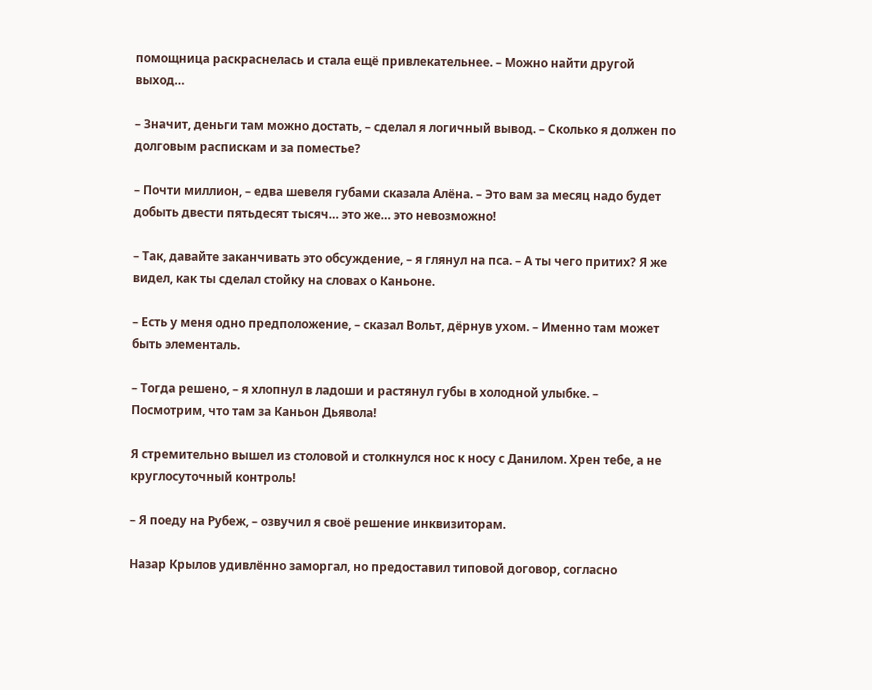помощница раскраснелась и стала ещё привлекательнее. – Можно найти другой выход…

– Значит, деньги там можно достать, – сделал я логичный вывод. – Сколько я должен по долговым распискам и за поместье?

– Почти миллион, – едва шевеля губами сказала Алёна. – Это вам за месяц надо будет добыть двести пятьдесят тысяч… это же… это невозможно!

– Так, давайте заканчивать это обсуждение, – я глянул на пса. – А ты чего притих? Я же видел, как ты сделал стойку на словах о Каньоне.

– Есть у меня одно предположение, – сказал Вольт, дёрнув ухом. – Именно там может быть элементаль.

– Тогда решено, – я хлопнул в ладоши и растянул губы в холодной улыбке. – Посмотрим, что там за Каньон Дьявола!

Я стремительно вышел из столовой и столкнулся нос к носу с Данилом. Хрен тебе, а не круглосуточный контроль!

– Я поеду на Рубеж, – озвучил я своё решение инквизиторам.

Назар Крылов удивлённо заморгал, но предоставил типовой договор, согласно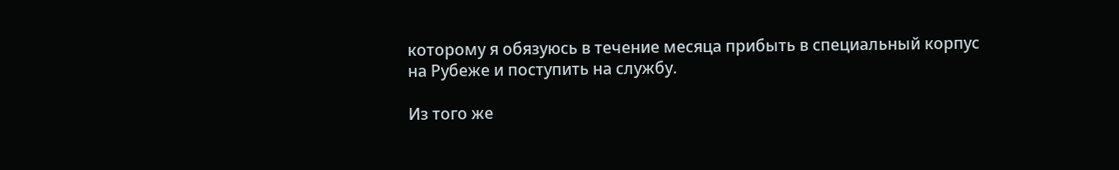которому я обязуюсь в течение месяца прибыть в специальный корпус на Рубеже и поступить на службу.

Из того же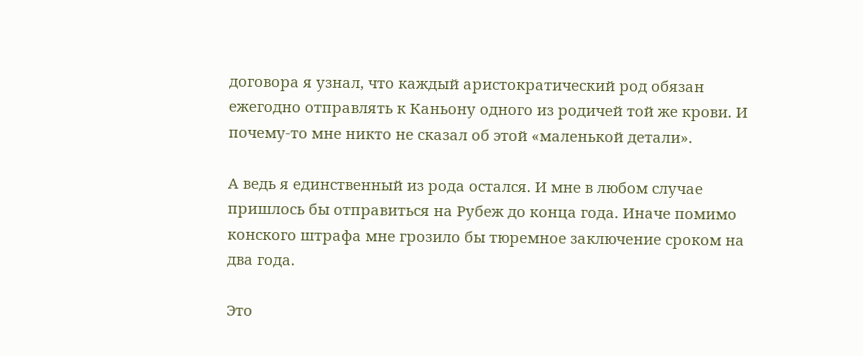договора я узнал, что каждый аристократический род обязан ежегодно отправлять к Каньону одного из родичей той же крови. И почему-то мне никто не сказал об этой «маленькой детали».

А ведь я единственный из рода остался. И мне в любом случае пришлось бы отправиться на Рубеж до конца года. Иначе помимо конского штрафа мне грозило бы тюремное заключение сроком на два года.

Это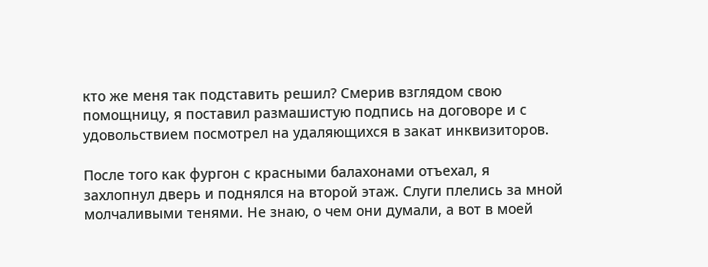кто же меня так подставить решил? Смерив взглядом свою помощницу, я поставил размашистую подпись на договоре и с удовольствием посмотрел на удаляющихся в закат инквизиторов.

После того как фургон с красными балахонами отъехал, я захлопнул дверь и поднялся на второй этаж. Слуги плелись за мной молчаливыми тенями. Не знаю, о чем они думали, а вот в моей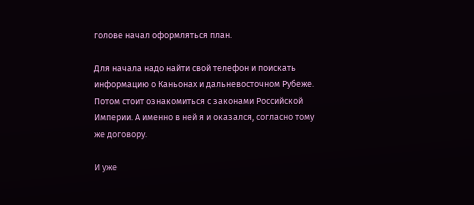голове начал оформляться план.

Для начала надо найти свой телефон и поискать информацию о Каньонах и дальневосточном Рубеже. Потом стоит ознакомиться с законами Российской Империи. А именно в ней я и оказался, согласно тому же договору.

И уже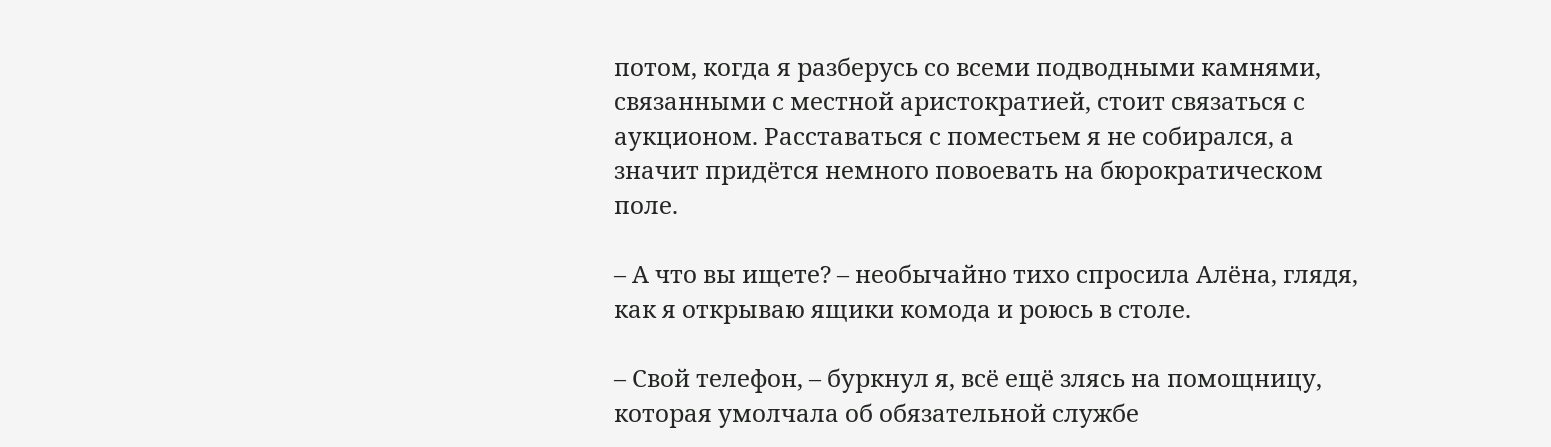потом, когда я разберусь со всеми подводными камнями, связанными с местной аристократией, стоит связаться с аукционом. Расставаться с поместьем я не собирался, а значит придётся немного повоевать на бюрократическом поле.

– А что вы ищете? – необычайно тихо спросила Алёна, глядя, как я открываю ящики комода и роюсь в столе.

– Свой телефон, – буркнул я, всё ещё злясь на помощницу, которая умолчала об обязательной службе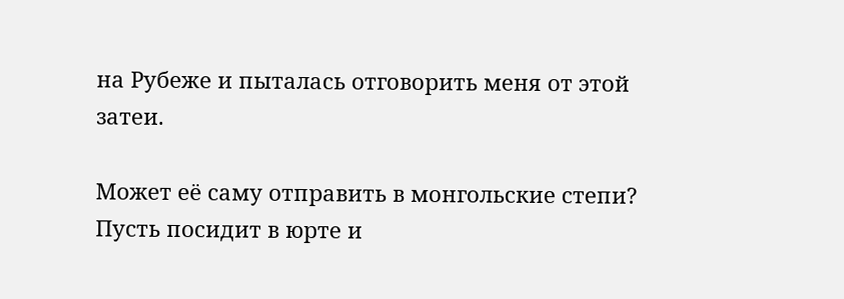на Рубеже и пыталась отговорить меня от этой затеи.

Может её саму отправить в монгольские степи? Пусть посидит в юрте и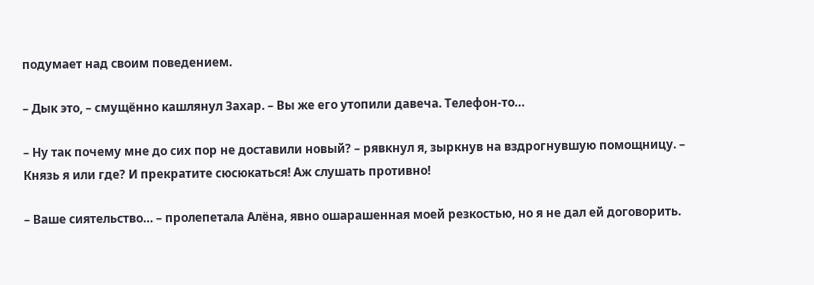подумает над своим поведением.

– Дык это, – смущённо кашлянул Захар. – Вы же его утопили давеча. Телефон-то…

– Ну так почему мне до сих пор не доставили новый? – рявкнул я, зыркнув на вздрогнувшую помощницу. – Князь я или где? И прекратите сюсюкаться! Аж слушать противно!

– Ваше сиятельство… – пролепетала Алёна, явно ошарашенная моей резкостью, но я не дал ей договорить.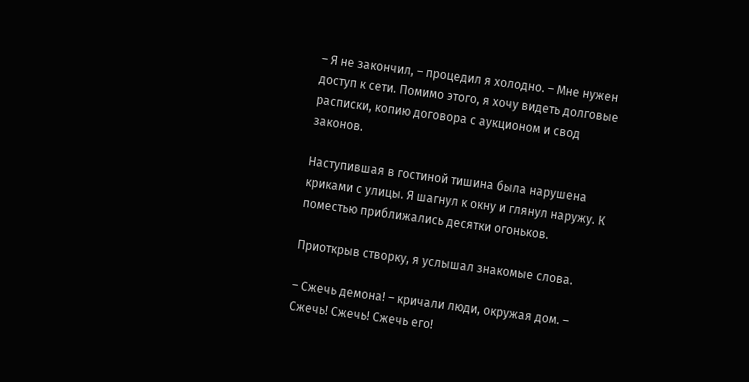– Я не закончил, – процедил я холодно. – Мне нужен доступ к сети. Помимо этого, я хочу видеть долговые расписки, копию договора с аукционом и свод законов.

Наступившая в гостиной тишина была нарушена криками с улицы. Я шагнул к окну и глянул наружу. К поместью приближались десятки огоньков.

Приоткрыв створку, я услышал знакомые слова.

– Сжечь демона! – кричали люди, окружая дом. – Сжечь! Сжечь! Сжечь его!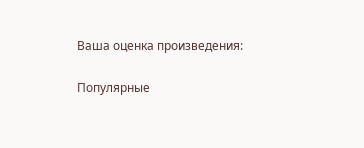Ваша оценка произведения:

Популярные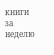книги за неделю